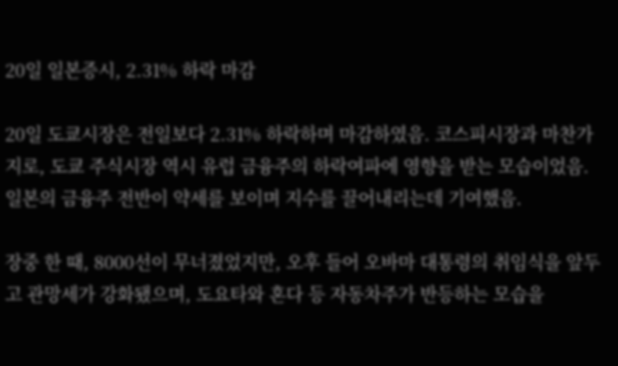20일 일본증시, 2.31% 하락 마감

20일 도쿄시장은 전일보다 2.31% 하락하며 마감하였음. 코스피시장과 마찬가지로, 도쿄 주식시장 역시 유럽 금융주의 하락여파에 영향을 받는 모습이었음. 일본의 금융주 전반이 약세를 보이며 지수를 끌어내리는데 기여했음.

장중 한 때, 8000선이 무너졌었지만, 오후 들어 오바마 대통령의 취임식을 앞두고 관망세가 강화됐으며, 도요타와 혼다 등 자동차주가 반등하는 모습을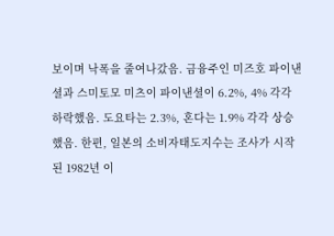보이며 낙폭을 줄여나갔음. 금융주인 미즈호 파이낸셜과 스미토모 미츠이 파이낸셜이 6.2%, 4% 각각 하락했음. 도요타는 2.3%, 혼다는 1.9% 각각 상승했음. 한편, 일본의 소비자태도지수는 조사가 시작된 1982년 이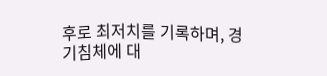후로 최저치를 기록하며, 경기침체에 대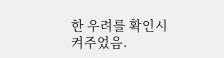한 우려를 확인시켜주었음.